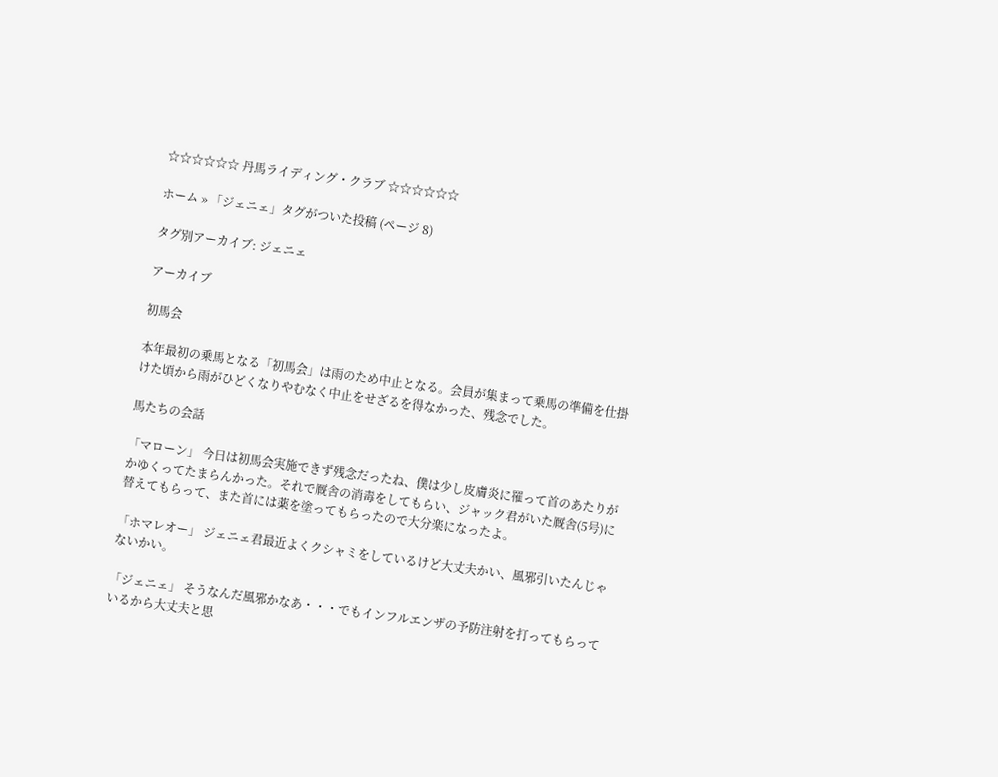☆☆☆☆☆☆ 丹馬ライディング・クラブ ☆☆☆☆☆☆

ホーム » 「ジェニェ」タグがついた投稿 (ページ 8)

タグ別アーカイブ: ジェニェ

アーカイブ

初馬会

本年最初の乗馬となる「初馬会」は雨のため中止となる。会員が集まって乗馬の準備を仕掛けた頃から雨がひどくなりやむなく中止をせざるを得なかった、残念でした。

馬たちの会話

「マローン」 今日は初馬会実施できず残念だったね、僕は少し皮膚炎に罹って首のあたりがかゆくってたまらんかった。それで厩舎の消毒をしてもらい、ジャック君がいた厩舎(5号)に替えてもらって、また首には薬を塗ってもらったので大分楽になったよ。

「ホマレオー」 ジェニェ君最近よくクシャミをしているけど大丈夫かい、風邪引いたんじゃないかい。

「ジェニェ」 そうなんだ風邪かなあ・・・でもインフルエンザの予防注射を打ってもらっているから大丈夫と思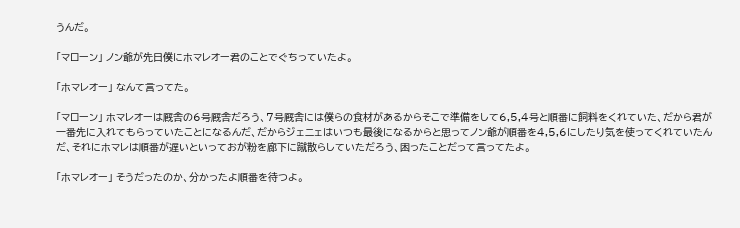うんだ。

「マローン」 ノン爺が先日僕にホマレオー君のことでぐちっていたよ。

「ホマレオー」 なんて言ってた。

「マローン」 ホマレオーは厩舎の6号厩舎だろう、7号厩舎には僕らの食材があるからそこで準備をして6,5,4号と順番に飼料をくれていた、だから君が一番先に入れてもらっていたことになるんだ、だからジェニェはいつも最後になるからと思ってノン爺が順番を4,5,6にしたり気を使ってくれていたんだ、それにホマレは順番が遅いといっておが粉を廊下に蹴散らしていただろう、困ったことだって言ってたよ。

「ホマレオー」 そうだったのか、分かったよ順番を待つよ。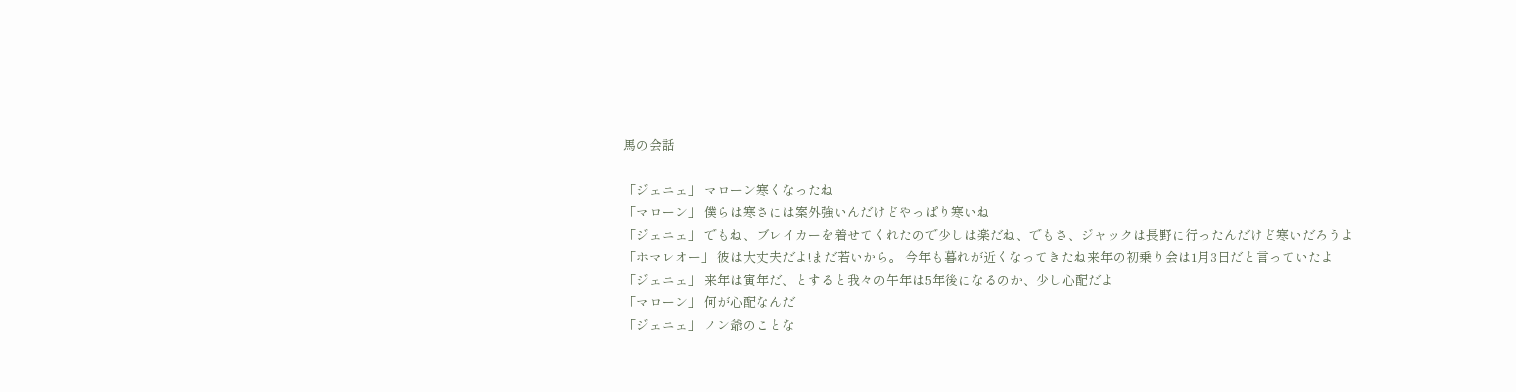馬の会話

「ジェニェ」 マローン寒くなったね
「マローン」 僕らは寒さには案外強いんだけどやっぱり寒いね
「ジェニェ」 でもね、ブレイカーを着せてくれたので少しは楽だね、でもさ、ジャックは長野に行ったんだけど寒いだろうよ
「ホマレオー」 彼は大丈夫だよ!まだ若いから。 今年も暮れが近くなってきたね来年の初乗り会は1月3日だと言っていたよ
「ジェニェ」 来年は寅年だ、とすると我々の午年は5年後になるのか、少し心配だよ
「マローン」 何が心配なんだ
「ジェニェ」 ノン爺のことな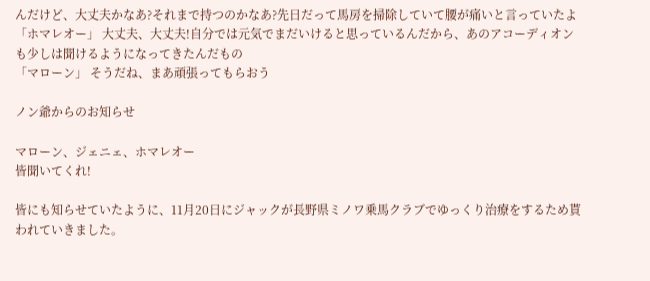んだけど、大丈夫かなあ?それまで持つのかなあ?先日だって馬房を掃除していて腰が痛いと言っていたよ
「ホマレオー」 大丈夫、大丈夫!自分では元気でまだいけると思っているんだから、あのアコーディオンも少しは聞けるようになってきたんだもの
「マローン」 そうだね、まあ頑張ってもらおう

ノン爺からのお知らせ

マローン、ジェニェ、ホマレオー
皆聞いてくれ!

皆にも知らせていたように、11月20日にジャックが長野県ミノワ乗馬クラブでゆっくり治療をするため貰われていきました。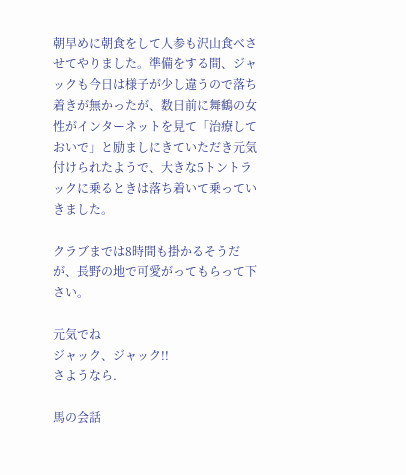朝早めに朝食をして人参も沢山食べさせてやりました。準備をする間、ジャックも今日は様子が少し違うので落ち着きが無かったが、数日前に舞鶴の女性がインターネットを見て「治療しておいで」と励ましにきていただき元気付けられたようで、大きな5トントラックに乗るときは落ち着いて乗っていきました。

クラブまでは8時間も掛かるそうだが、長野の地で可愛がってもらって下さい。

元気でね
ジャック、ジャック!!
さようなら.

馬の会話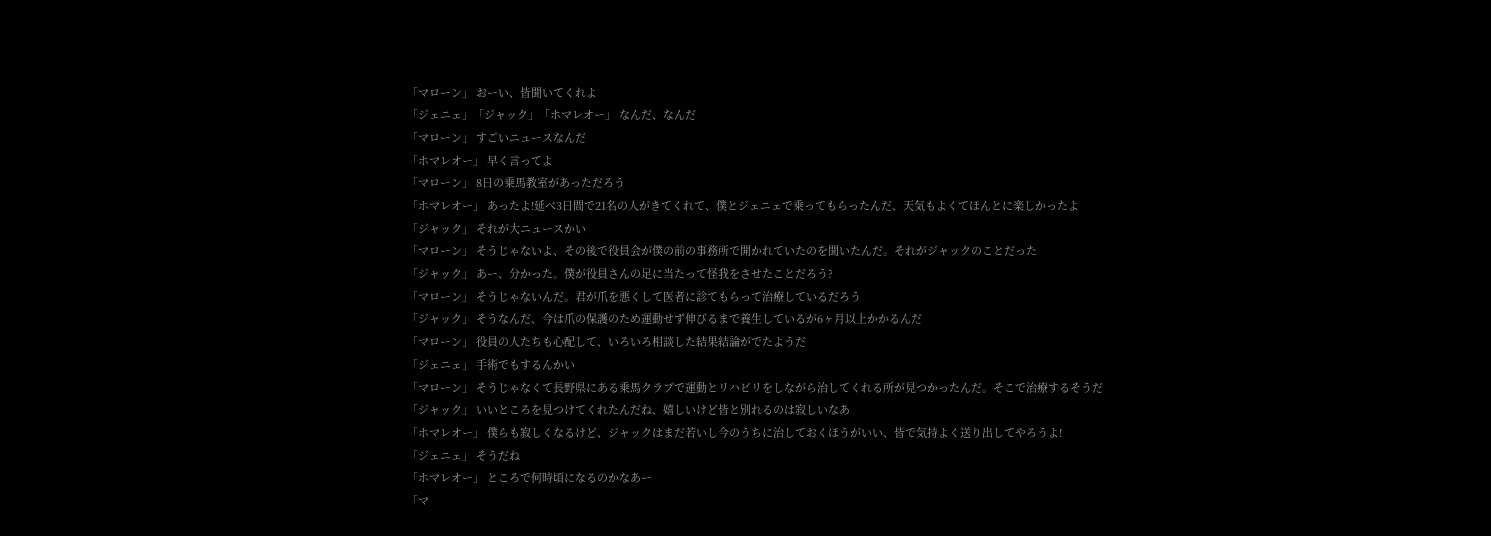「マローン」 おーい、皆聞いてくれよ
「ジェニェ」「ジャック」「ホマレオー」 なんだ、なんだ
「マローン」 すごいニュースなんだ
「ホマレオー」 早く言ってよ
「マローン」 8日の乗馬教室があっただろう
「ホマレオー」 あったよ!延べ3日間で21名の人がきてくれて、僕とジェニェで乗ってもらったんだ、天気もよくてほんとに楽しかったよ
「ジャック」 それが大ニュースかい
「マローン」 そうじゃないよ、その後で役員会が僕の前の事務所で開かれていたのを聞いたんだ。それがジャックのことだった
「ジャック」 あー、分かった。僕が役員さんの足に当たって怪我をさせたことだろう?
「マローン」 そうじゃないんだ。君が爪を悪くして医者に診てもらって治療しているだろう
「ジャック」 そうなんだ、今は爪の保護のため運動せず伸びるまで養生しているが6ヶ月以上かかるんだ
「マローン」 役員の人たちも心配して、いろいろ相談した結果結論がでたようだ
「ジェニェ」 手術でもするんかい
「マローン」 そうじゃなくて長野県にある乗馬クラブで運動とリハビリをしながら治してくれる所が見つかったんだ。そこで治療するそうだ
「ジャック」 いいところを見つけてくれたんだね、嬉しいけど皆と別れるのは寂しいなあ
「ホマレオー」 僕らも寂しくなるけど、ジャックはまだ若いし今のうちに治しておくほうがいい、皆で気持よく送り出してやろうよ!
「ジェニェ」 そうだね
「ホマレオー」 ところで何時頃になるのかなあー
「マ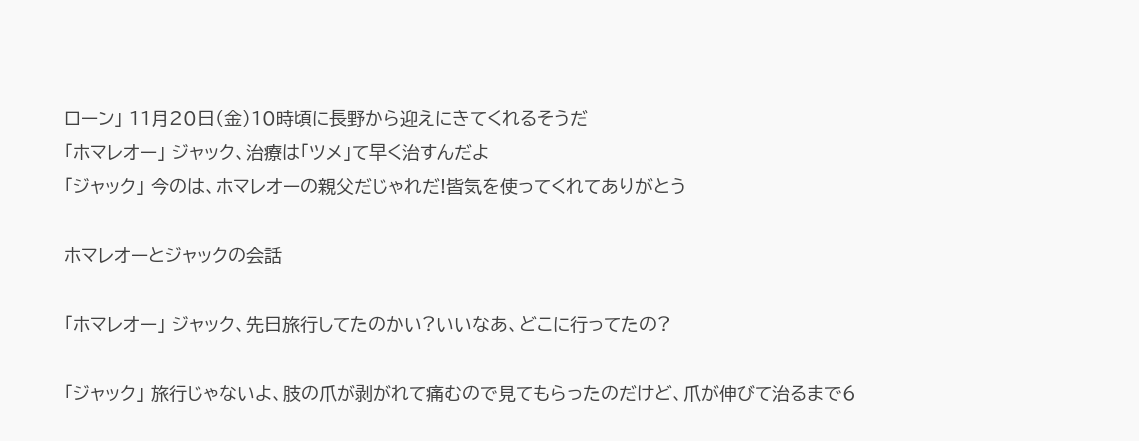ローン」 11月20日(金)10時頃に長野から迎えにきてくれるそうだ
「ホマレオー」 ジャック、治療は「ツメ」て早く治すんだよ
「ジャック」 今のは、ホマレオーの親父だじゃれだ!皆気を使ってくれてありがとう

ホマレオーとジャックの会話

「ホマレオー」 ジャック、先日旅行してたのかい?いいなあ、どこに行ってたの?

「ジャック」 旅行じゃないよ、肢の爪が剥がれて痛むので見てもらったのだけど、爪が伸びて治るまで6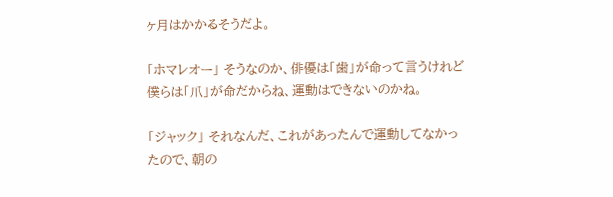ヶ月はかかるそうだよ。

「ホマレオー」 そうなのか、俳優は「歯」が命って言うけれど僕らは「爪」が命だからね、運動はできないのかね。

「ジャック」 それなんだ、これがあったんで運動してなかったので、朝の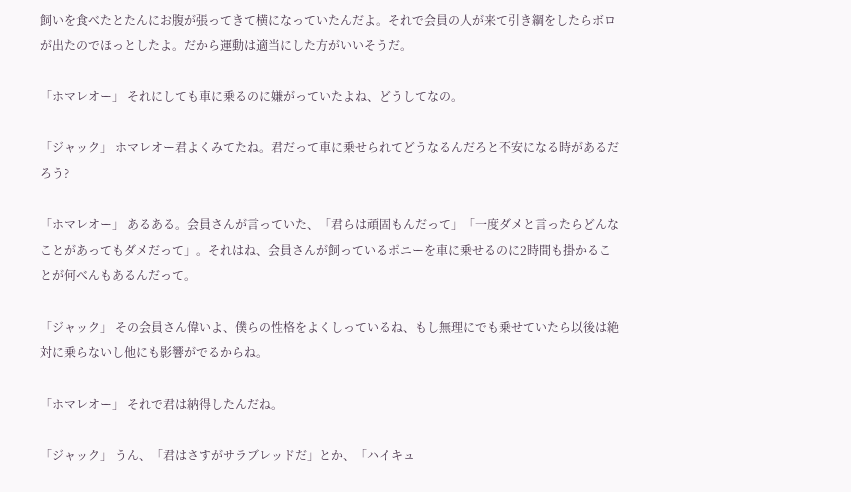飼いを食べたとたんにお腹が張ってきて横になっていたんだよ。それで会員の人が来て引き綱をしたらボロが出たのでほっとしたよ。だから運動は適当にした方がいいそうだ。

「ホマレオー」 それにしても車に乗るのに嫌がっていたよね、どうしてなの。

「ジャック」 ホマレオー君よくみてたね。君だって車に乗せられてどうなるんだろと不安になる時があるだろう?

「ホマレオー」 あるある。会員さんが言っていた、「君らは頑固もんだって」「一度ダメと言ったらどんなことがあってもダメだって」。それはね、会員さんが飼っているポニーを車に乗せるのに2時間も掛かることが何べんもあるんだって。

「ジャック」 その会員さん偉いよ、僕らの性格をよくしっているね、もし無理にでも乗せていたら以後は絶対に乗らないし他にも影響がでるからね。

「ホマレオー」 それで君は納得したんだね。

「ジャック」 うん、「君はさすがサラブレッドだ」とか、「ハイキュ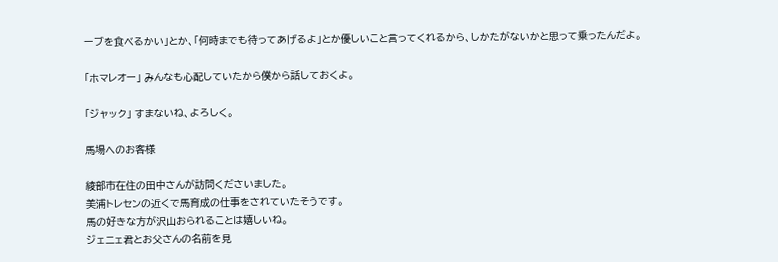ーブを食べるかい」とか、「何時までも待ってあげるよ」とか優しいこと言ってくれるから、しかたがないかと思って乗ったんだよ。

「ホマレオー」 みんなも心配していたから僕から話しておくよ。

「ジャック」 すまないね、よろしく。

馬場へのお客様

綾部市在住の田中さんが訪問くださいました。
美浦トレセンの近くで馬育成の仕事をされていたそうです。
馬の好きな方が沢山おられることは嬉しいね。
ジェニェ君とお父さんの名前を見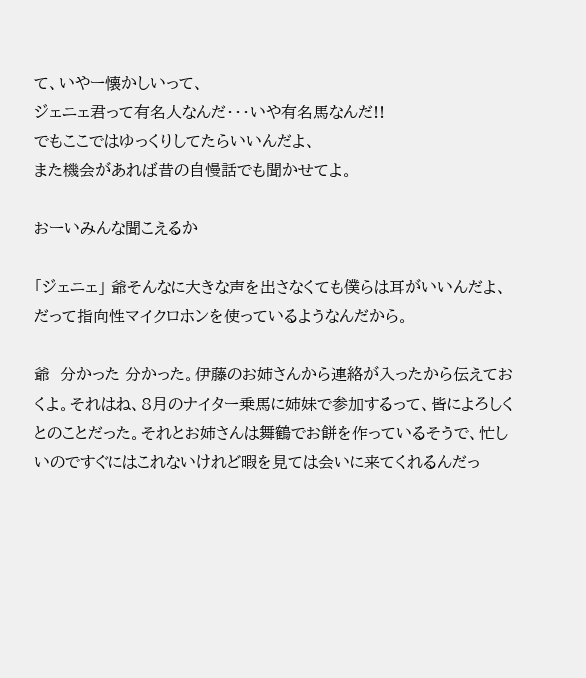て、いやー懐かしいって、
ジェニェ君って有名人なんだ・・・いや有名馬なんだ!!
でもここではゆっくりしてたらいいんだよ、
また機会があれば昔の自慢話でも聞かせてよ。

おーいみんな聞こえるか

「ジェニェ」 爺そんなに大きな声を出さなくても僕らは耳がいいんだよ、だって指向性マイクロホンを使っているようなんだから。

爺  分かった 分かった。伊藤のお姉さんから連絡が入ったから伝えておくよ。それはね、8月のナイター乗馬に姉妹で参加するって、皆によろしくとのことだった。それとお姉さんは舞鶴でお餅を作っているそうで、忙しいのですぐにはこれないけれど暇を見ては会いに来てくれるんだっ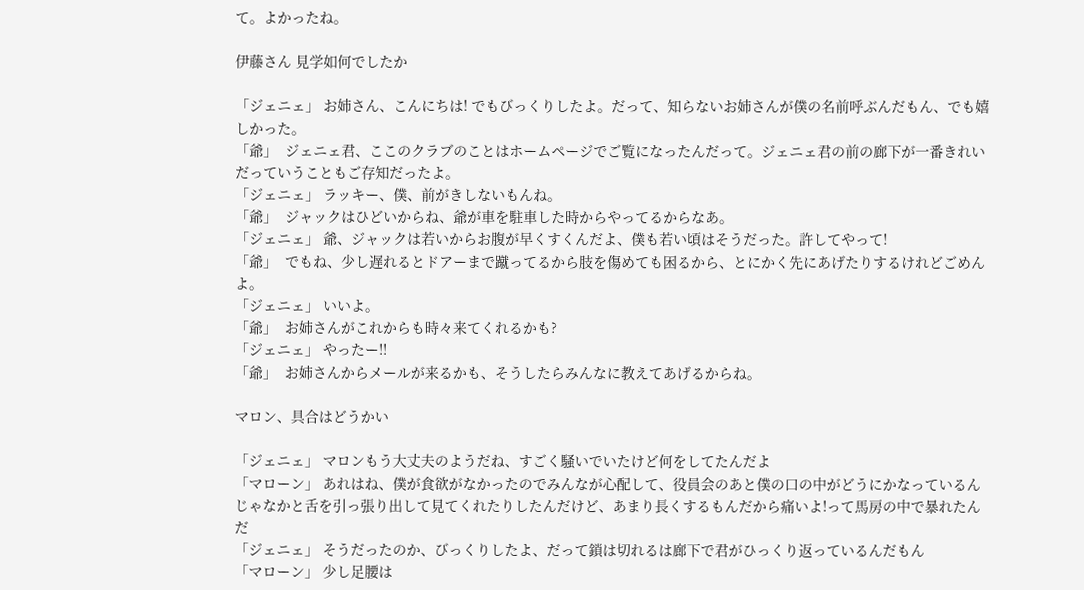て。よかったね。

伊藤さん 見学如何でしたか

「ジェニェ」 お姉さん、こんにちは! でもびっくりしたよ。だって、知らないお姉さんが僕の名前呼ぶんだもん、でも嬉しかった。
「爺」  ジェニェ君、ここのクラブのことはホームページでご覧になったんだって。ジェニェ君の前の廊下が一番きれいだっていうこともご存知だったよ。
「ジェニェ」 ラッキー、僕、前がきしないもんね。
「爺」  ジャックはひどいからね、爺が車を駐車した時からやってるからなあ。
「ジェニェ」 爺、ジャックは若いからお腹が早くすくんだよ、僕も若い頃はそうだった。許してやって!
「爺」  でもね、少し遅れるとドアーまで蹴ってるから肢を傷めても困るから、とにかく先にあげたりするけれどごめんよ。
「ジェニェ」 いいよ。
「爺」  お姉さんがこれからも時々来てくれるかも?
「ジェニェ」 やったー!!
「爺」  お姉さんからメールが来るかも、そうしたらみんなに教えてあげるからね。

マロン、具合はどうかい

「ジェニェ」 マロンもう大丈夫のようだね、すごく騒いでいたけど何をしてたんだよ
「マローン」 あれはね、僕が食欲がなかったのでみんなが心配して、役員会のあと僕の口の中がどうにかなっているんじゃなかと舌を引っ張り出して見てくれたりしたんだけど、あまり長くするもんだから痛いよ!って馬房の中で暴れたんだ
「ジェニェ」 そうだったのか、びっくりしたよ、だって鎖は切れるは廊下で君がひっくり返っているんだもん
「マローン」 少し足腰は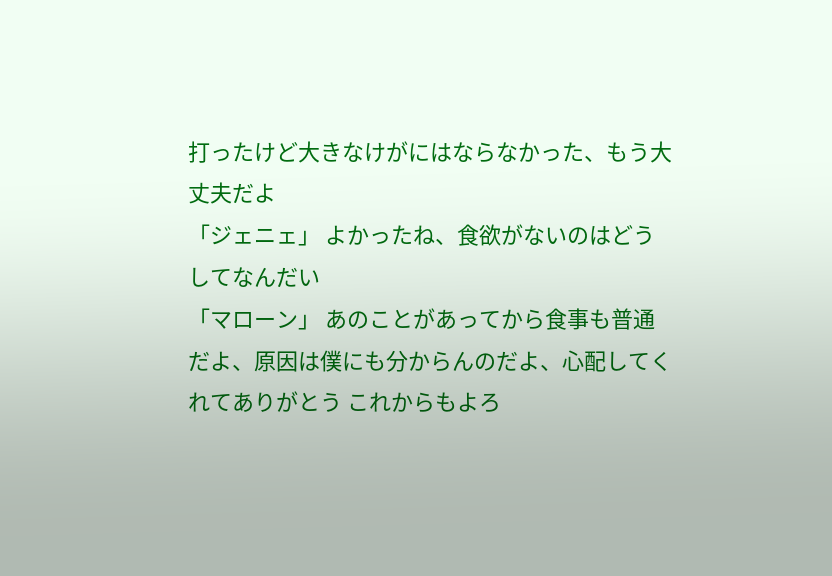打ったけど大きなけがにはならなかった、もう大丈夫だよ
「ジェニェ」 よかったね、食欲がないのはどうしてなんだい
「マローン」 あのことがあってから食事も普通だよ、原因は僕にも分からんのだよ、心配してくれてありがとう これからもよろ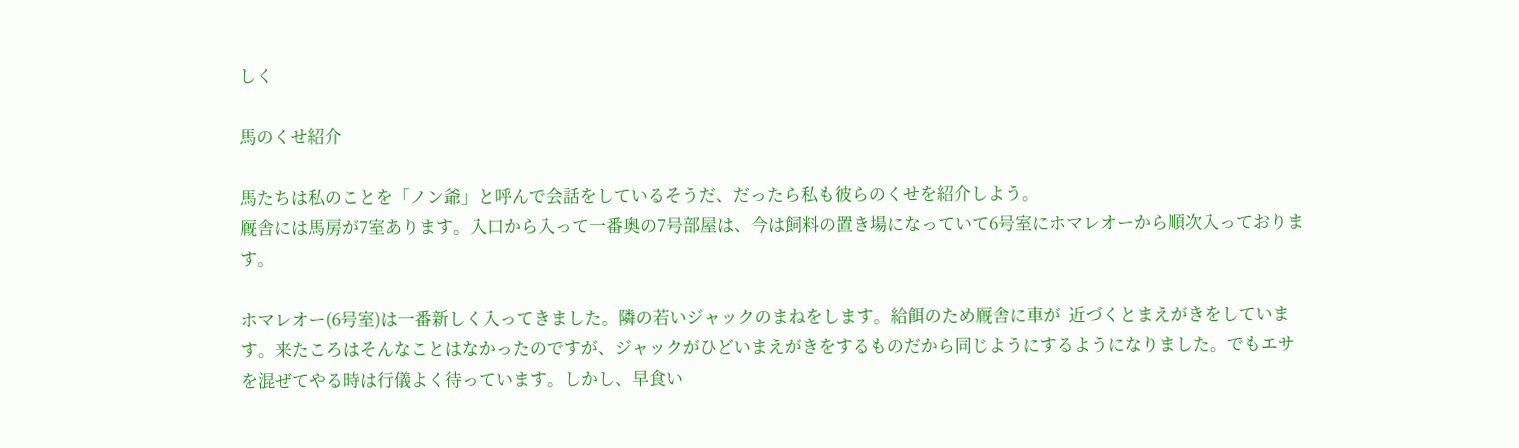しく

馬のくせ紹介

馬たちは私のことを「ノン爺」と呼んで会話をしているそうだ、だったら私も彼らのくせを紹介しよう。
厩舎には馬房が7室あります。入口から入って一番奥の7号部屋は、今は飼料の置き場になっていて6号室にホマレオーから順次入っております。

ホマレオー(6号室)は一番新しく入ってきました。隣の若いジャックのまねをします。給餌のため厩舎に車が  近づくとまえがきをしています。来たころはそんなことはなかったのですが、ジャックがひどいまえがきをするものだから同じようにするようになりました。でもエサを混ぜてやる時は行儀よく待っています。しかし、早食い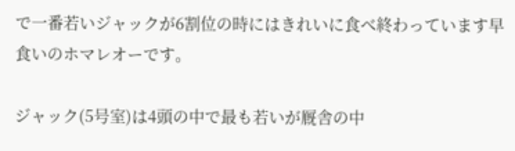で一番若いジャックが6割位の時にはきれいに食べ終わっています早食いのホマレオーです。

ジャック(5号室)は4頭の中で最も若いが厩舎の中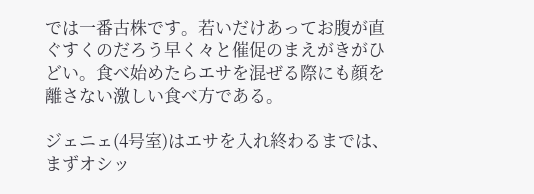では一番古株です。若いだけあってお腹が直ぐすくのだろう早く々と催促のまえがきがひどい。食べ始めたらエサを混ぜる際にも顔を離さない激しい食べ方である。

ジェニェ(4号室)はエサを入れ終わるまでは、まずオシッ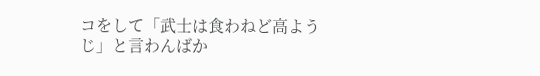コをして「武士は食わねど高ようじ」と言わんばか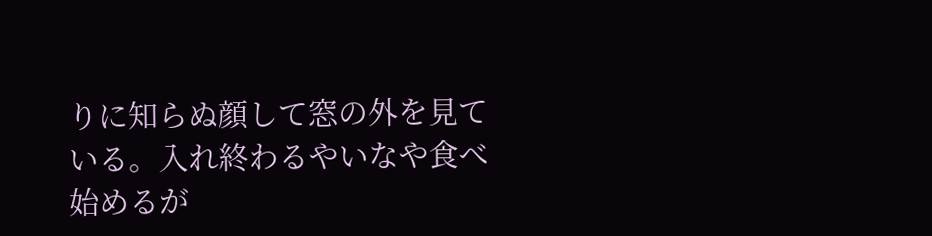りに知らぬ顔して窓の外を見ている。入れ終わるやいなや食べ始めるが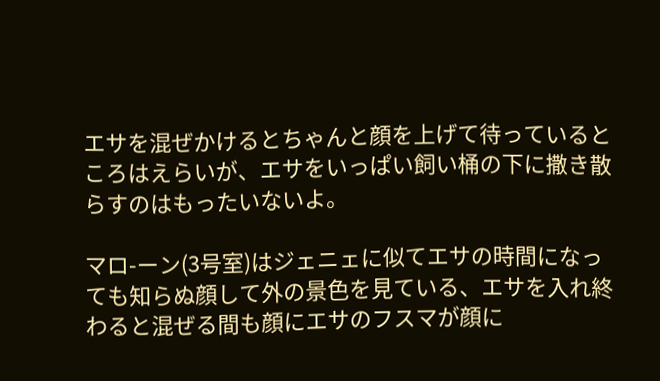エサを混ぜかけるとちゃんと顔を上げて待っているところはえらいが、エサをいっぱい飼い桶の下に撒き散らすのはもったいないよ。

マロ-ーン(3号室)はジェニェに似てエサの時間になっても知らぬ顔して外の景色を見ている、エサを入れ終わると混ぜる間も顔にエサのフスマが顔に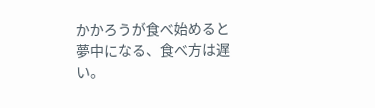かかろうが食べ始めると夢中になる、食べ方は遅い。